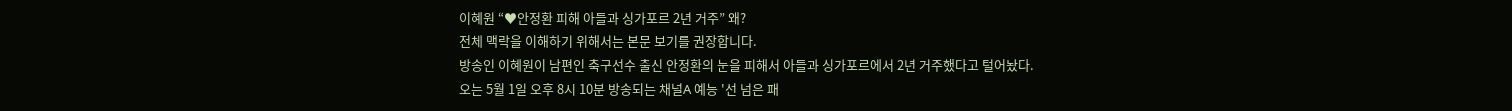이혜원 “♥안정환 피해 아들과 싱가포르 2년 거주” 왜?
전체 맥락을 이해하기 위해서는 본문 보기를 권장합니다.
방송인 이혜원이 남편인 축구선수 출신 안정환의 눈을 피해서 아들과 싱가포르에서 2년 거주했다고 털어놨다.
오는 5월 1일 오후 8시 10분 방송되는 채널A 예능 '선 넘은 패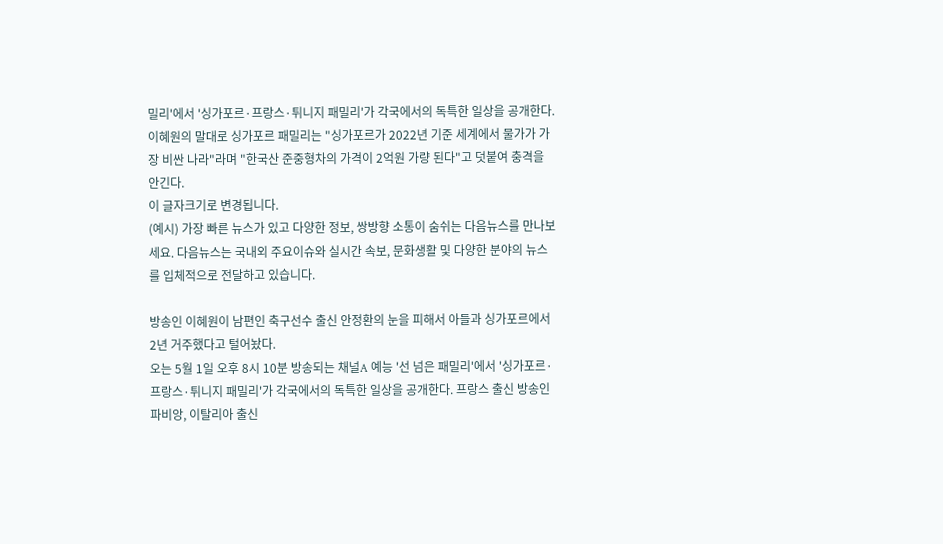밀리'에서 '싱가포르·프랑스·튀니지 패밀리'가 각국에서의 독특한 일상을 공개한다.
이혜원의 말대로 싱가포르 패밀리는 "싱가포르가 2022년 기준 세계에서 물가가 가장 비싼 나라"라며 "한국산 준중형차의 가격이 2억원 가량 된다"고 덧붙여 충격을 안긴다.
이 글자크기로 변경됩니다.
(예시) 가장 빠른 뉴스가 있고 다양한 정보, 쌍방향 소통이 숨쉬는 다음뉴스를 만나보세요. 다음뉴스는 국내외 주요이슈와 실시간 속보, 문화생활 및 다양한 분야의 뉴스를 입체적으로 전달하고 있습니다.

방송인 이혜원이 남편인 축구선수 출신 안정환의 눈을 피해서 아들과 싱가포르에서 2년 거주했다고 털어놨다.
오는 5월 1일 오후 8시 10분 방송되는 채널A 예능 '선 넘은 패밀리'에서 '싱가포르·프랑스·튀니지 패밀리'가 각국에서의 독특한 일상을 공개한다. 프랑스 출신 방송인 파비앙, 이탈리아 출신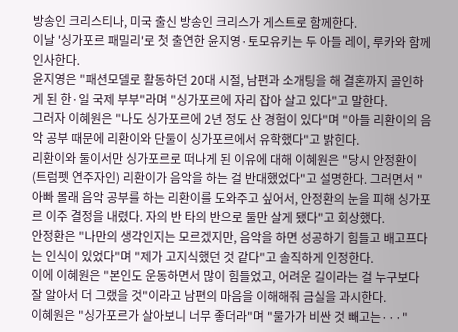방송인 크리스티나, 미국 출신 방송인 크리스가 게스트로 함께한다.
이날 '싱가포르 패밀리'로 첫 출연한 윤지영·토모유키는 두 아들 레이, 루카와 함께 인사한다.
윤지영은 "패션모델로 활동하던 20대 시절, 남편과 소개팅을 해 결혼까지 골인하게 된 한·일 국제 부부"라며 "싱가포르에 자리 잡아 살고 있다"고 말한다.
그러자 이혜원은 "나도 싱가포르에 2년 정도 산 경험이 있다"며 "아들 리환이의 음악 공부 때문에 리환이와 단둘이 싱가포르에서 유학했다"고 밝힌다.
리환이와 둘이서만 싱가포르로 떠나게 된 이유에 대해 이혜원은 "당시 안정환이 (트럼펫 연주자인) 리환이가 음악을 하는 걸 반대했었다"고 설명한다. 그러면서 "아빠 몰래 음악 공부를 하는 리환이를 도와주고 싶어서, 안정환의 눈을 피해 싱가포르 이주 결정을 내렸다. 자의 반 타의 반으로 둘만 살게 됐다"고 회상했다.
안정환은 "나만의 생각인지는 모르겠지만, 음악을 하면 성공하기 힘들고 배고프다는 인식이 있었다"며 "제가 고지식했던 것 같다"고 솔직하게 인정한다.
이에 이혜원은 "본인도 운동하면서 많이 힘들었고, 어려운 길이라는 걸 누구보다 잘 알아서 더 그랬을 것"이라고 남편의 마음을 이해해줘 금실을 과시한다.
이혜원은 "싱가포르가 살아보니 너무 좋더라"며 "물가가 비싼 것 빼고는···"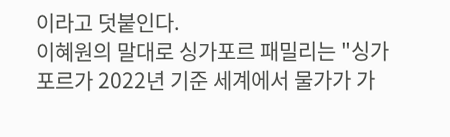이라고 덧붙인다.
이혜원의 말대로 싱가포르 패밀리는 "싱가포르가 2022년 기준 세계에서 물가가 가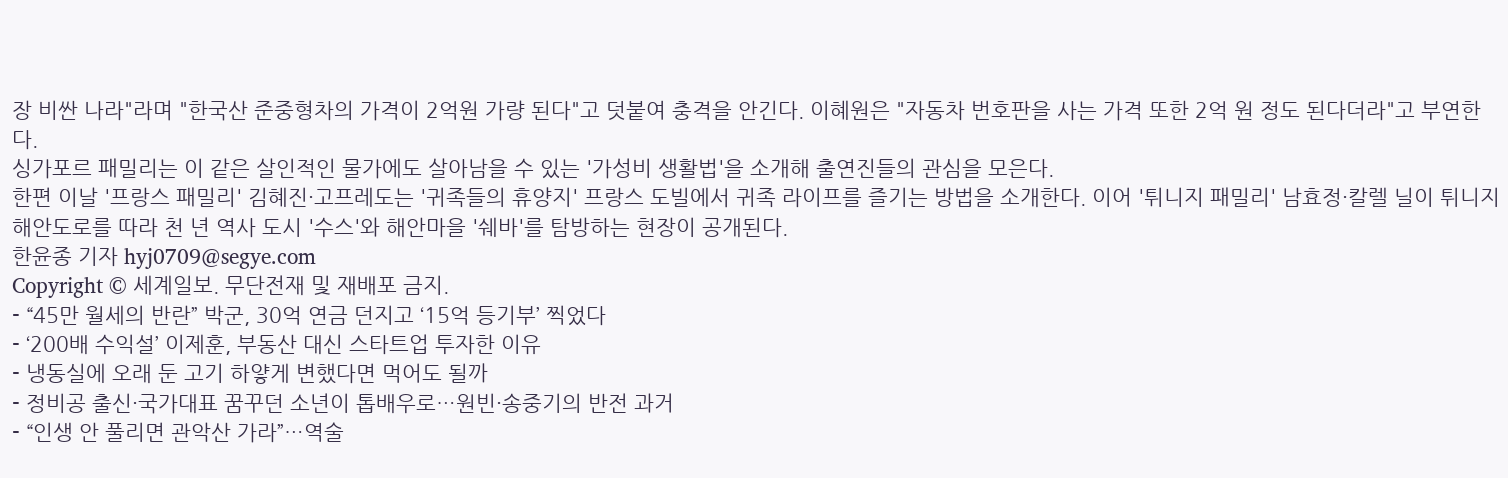장 비싼 나라"라며 "한국산 준중형차의 가격이 2억원 가량 된다"고 덧붙여 충격을 안긴다. 이혜원은 "자동차 번호판을 사는 가격 또한 2억 원 정도 된다더라"고 부연한다.
싱가포르 패밀리는 이 같은 살인적인 물가에도 살아남을 수 있는 '가성비 생활법'을 소개해 출연진들의 관심을 모은다.
한편 이날 '프랑스 패밀리' 김혜진·고프레도는 '귀족들의 휴양지' 프랑스 도빌에서 귀족 라이프를 즐기는 방법을 소개한다. 이어 '튀니지 패밀리' 남효정·칼렐 닐이 튀니지 해안도로를 따라 천 년 역사 도시 '수스'와 해안마을 '쉐바'를 탐방하는 현장이 공개된다.
한윤종 기자 hyj0709@segye.com
Copyright © 세계일보. 무단전재 및 재배포 금지.
- “45만 월세의 반란” 박군, 30억 연금 던지고 ‘15억 등기부’ 찍었다
- ‘200배 수익설’ 이제훈, 부동산 대신 스타트업 투자한 이유
- 냉동실에 오래 둔 고기 하얗게 변했다면 먹어도 될까
- 정비공 출신·국가대표 꿈꾸던 소년이 톱배우로…원빈·송중기의 반전 과거
- “인생 안 풀리면 관악산 가라”…역술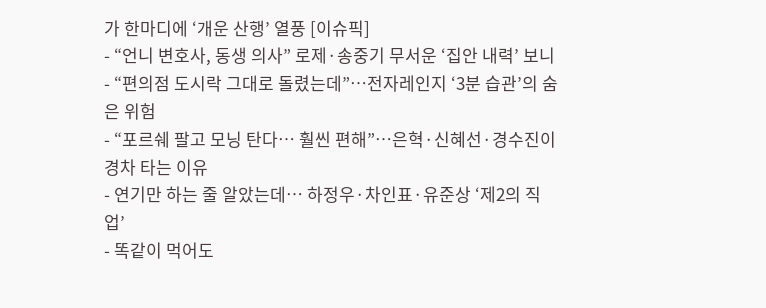가 한마디에 ‘개운 산행’ 열풍 [이슈픽]
- “언니 변호사, 동생 의사” 로제·송중기 무서운 ‘집안 내력’ 보니
- “편의점 도시락 그대로 돌렸는데”…전자레인지 ‘3분 습관’의 숨은 위험
- “포르쉐 팔고 모닝 탄다… 훨씬 편해”…은혁·신혜선·경수진이 경차 타는 이유
- 연기만 하는 줄 알았는데… 하정우·차인표·유준상 ‘제2의 직업’
- 똑같이 먹어도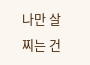나만 살찌는 건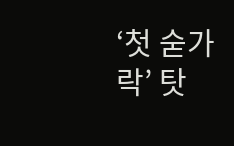‘첫 숟가락’ 탓